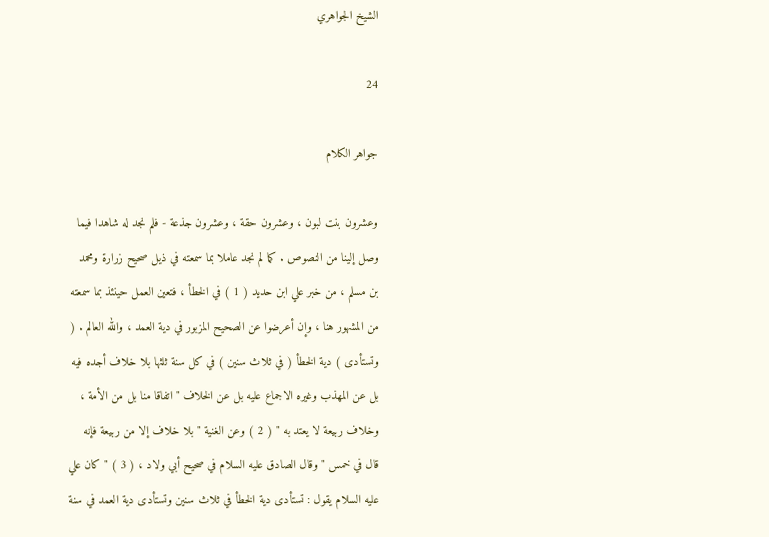الشيخ الجواهري

24

جواهر الكلام

وعشرون بنت لبون ، وعشرون حقة ، وعشرون جذعة - فلم نجد له شاهدا فيما وصل إلينا من النصوص . كما لم نجد عاملا بما سمعته في ذيل صحيح زرارة ومحمد بن مسلم ، من خبر علي ابن حديد ( 1 ) في الخطأ ، فتعين العمل حينئذ بما سمعته من المشهور هنا ، وإن أعرضوا عن الصحيح المزبور في دية العمد ، والله العالم . ( وتستأدى ) دية الخطأ ( في ثلاث سنين ) في كل سنة ثلثها بلا خلاف أجده فيه بل عن المهذب وغيره الاجماع عليه بل عن الخلاف " اتفاقا منا بل من الأمة ، وخلاف ربيعة لا يعتد به " ( 2 ) وعن الغنية " بلا خلاف إلا من ربيعة فإنه قال في خمس " وقال الصادق عليه السلام في صحيح أبي ولاد ، ( 3 ) " كان علي عليه السلام يقول : تستأدى دية الخطأ في ثلاث سنين وتستأدى دية العمد في سنة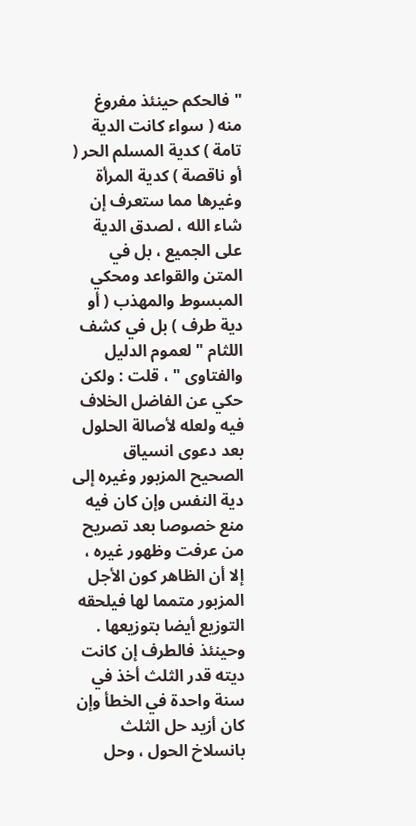" فالحكم حينئذ مفروغ منه ( سواء كانت الدية تامة ) كدية المسلم الحر ( أو ناقصة ) كدية المرأة وغيرها مما ستعرف إن شاء الله ، لصدق الدية على الجميع ، بل في المتن والقواعد ومحكي المبسوط والمهذب ( أو دية طرف ) بل في كشف اللثام " لعموم الدليل والفتاوى " ، قلت : ولكن حكي عن الفاضل الخلاف فيه ولعله لأصالة الحلول بعد دعوى انسياق الصحيح المزبور وغيره إلى دية النفس وإن كان فيه منع خصوصا بعد تصريح من عرفت وظهور غيره ، إلا أن الظاهر كون الأجل المزبور متمما لها فيلحقه التوزيع أيضا بتوزيعها . وحينئذ فالطرف إن كانت ديته قدر الثلث أخذ في سنة واحدة في الخطأ وإن كان أزيد حل الثلث بانسلاخ الحول ، وحل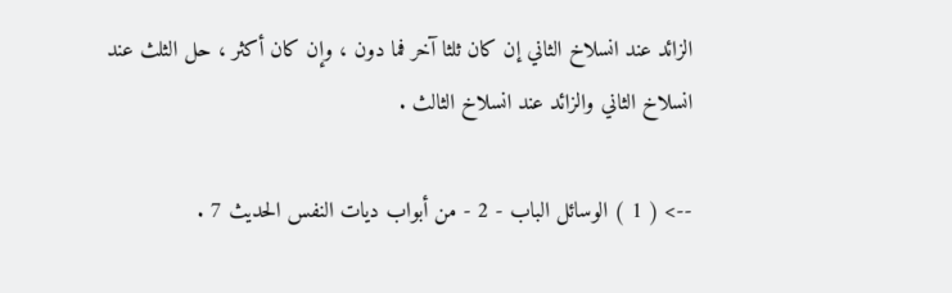الزائد عند انسلاخ الثاني إن كان ثلثا آخر فما دون ، وإن كان أكثر ، حل الثلث عند انسلاخ الثاني والزائد عند انسلاخ الثالث .

--> ( 1 ) الوسائل الباب - 2 - من أبواب ديات النفس الحديث 7 .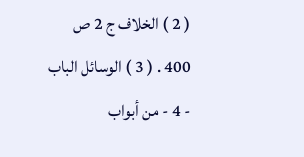( 2 ) الخلاف ج 2 ص 400 . ( 3 ) الوسائل الباب - 4 - من أبواب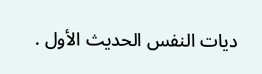ديات النفس الحديث الأول .